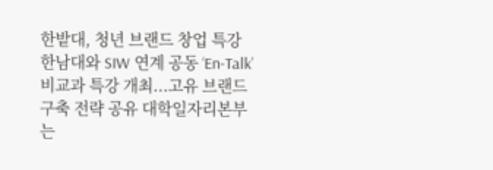한밭대, 청년 브랜드 창업 특강
한남대와 SIW 연계 공동 ‘En-Talk’ 비교과 특강 개최...고유 브랜드 구축 전략 공유 대학일자리본부는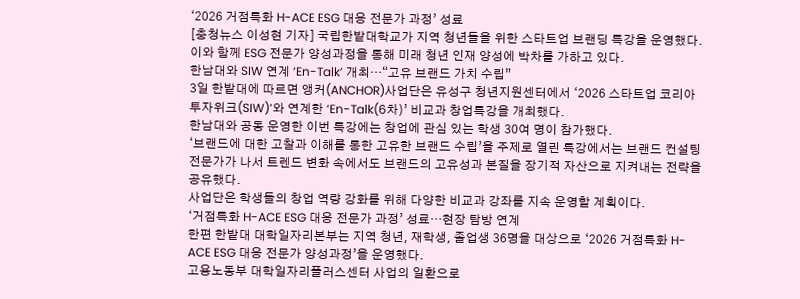‘2026 거점특화 H-ACE ESG 대응 전문가 과정’ 성료
[충청뉴스 이성현 기자] 국립한밭대학교가 지역 청년들을 위한 스타트업 브랜딩 특강을 운영했다.
이와 함께 ESG 전문가 양성과정을 통해 미래 청년 인재 양성에 박차를 가하고 있다.
한남대와 SIW 연계 ‘En-Talk’ 개최…“고유 브랜드 가치 수립”
3일 한밭대에 따르면 앵커(ANCHOR)사업단은 유성구 청년지원센터에서 ‘2026 스타트업 코리아 투자위크(SIW)’와 연계한 ‘En-Talk(6차)’ 비교과 창업특강을 개최했다.
한남대와 공동 운영한 이번 특강에는 창업에 관심 있는 학생 30여 명이 참가했다.
‘브랜드에 대한 고찰과 이해를 통한 고유한 브랜드 수립’을 주제로 열린 특강에서는 브랜드 컨설팅 전문가가 나서 트렌드 변화 속에서도 브랜드의 고유성과 본질을 장기적 자산으로 지켜내는 전략을 공유했다.
사업단은 학생들의 창업 역량 강화를 위해 다양한 비교과 강좌를 지속 운영할 계획이다.
‘거점특화 H-ACE ESG 대응 전문가 과정’ 성료…현장 탐방 연계
한편 한밭대 대학일자리본부는 지역 청년, 재학생, 졸업생 36명을 대상으로 ‘2026 거점특화 H-ACE ESG 대응 전문가 양성과정’을 운영했다.
고용노동부 대학일자리플러스센터 사업의 일환으로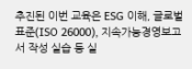추진된 이번 교육은 ESG 이해, 글로벌 표준(ISO 26000), 지속가능경영보고서 작성 실습 등 실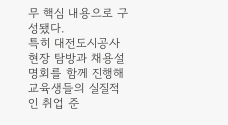무 핵심 내용으로 구성됐다.
특히 대전도시공사 현장 탐방과 채용설명회를 함께 진행해 교육생들의 실질적인 취업 준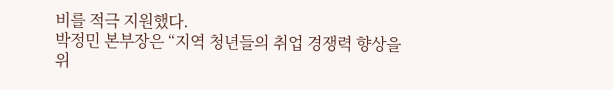비를 적극 지원했다.
박정민 본부장은 “지역 청년들의 취업 경쟁력 향상을 위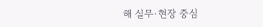해 실무·현장 중심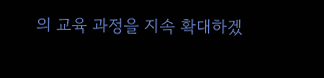의 교육 과정을 지속 확대하겠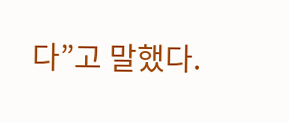다”고 말했다.